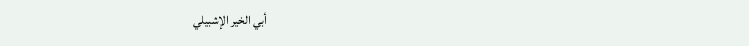أبي الخير الإشبيلي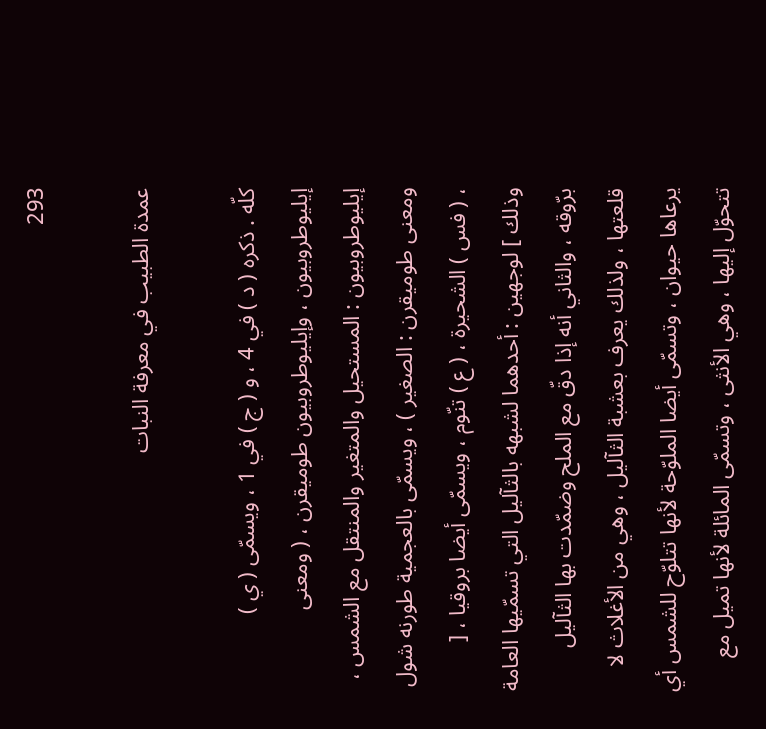293

عمدة الطبيب في معرفة النبات

كلّه . ذكره ( د ) في 4 ، و ( ج ) في 1 ، ويسمّى ( ي ) إيليوطروبيون ، وإيليوطروبيون طوميقرن ، ( ومعنى إيليوطروبيون : المستحيل والمتغير والمنتقل مع الشمس ، ومعنى طوميقرن : الصغير ) ، ويسمّى بالعجمية طورنه شول ، ( فس ) الشحيرة ، ( ع ) تنّوم ، ويسمّى أيضا بروقيا ، [ وذلك ] لوجهين : أحدهما لشبهه بالثآليل التي تسمّيها العامة برّوقه ، والثاني أنه إذا دقّ مع الملح وضمّدت بها الثآليل قلعتها ، ولذلك يعرف بعشبة الثآليل ، وهي من الأغلاث لا يرعاها حيوان ، وتسمّى أيضا الملوّحة لأنها تتلوّح للشمس أي تتحوّل إليها ، وهي الأنثى ، وتسمّى المائلة لأنها تميل مع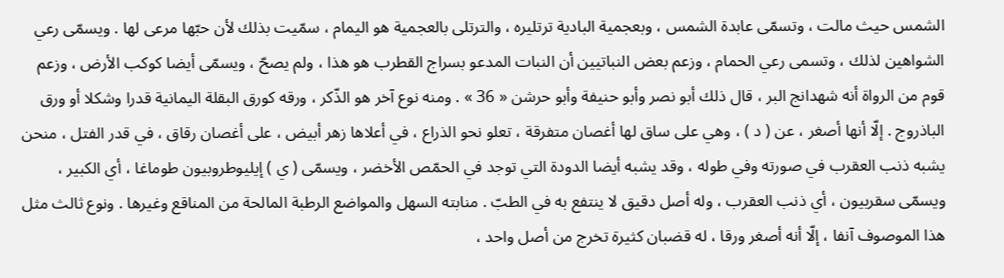الشمس حيث مالت ، وتسمّى عابدة الشمس ، وبعجمية البادية ترتليره ، والترتلى بالعجمية هو اليمام ، سمّيت بذلك لأن حبّها مرعى لها . ويسمّى رعي الشواهين لذلك ، وتسمى رعي الحمام ، وزعم بعض النباتيين أن النبات المدعو بسراج القطرب هو هذا ، ولم يصحّ ، ويسمّى أيضا كوكب الأرض ، وزعم قوم من الرواة أنه شهدانج البر ، قال ذلك أبو نصر وأبو حنيفة وأبو حرشن « 36 » . ومنه نوع آخر هو الذّكر ، ورقه كورق البقلة اليمانية قدرا وشكلا أو ورق الباذروج . إلّا أنها أصغر ، عن ( د ) ، وهي على ساق لها أغصان متفرقة ، تعلو نحو الذراع ، في أعلاها زهر أبيض ، على أغصان رقاق ، في قدر الفتل ، منحن يشبه ذنب العقرب في صورته وفي طوله ، وقد يشبه أيضا الدودة التي توجد في الحمّص الأخضر ، ويسمّى ( ي ) إيليوطروبيون طوماغا ، أي الكبير ، ويسمّى سقربيون ، أي ذنب العقرب ، وله أصل دقيق لا ينتفع به في الطبّ . منابته السهل والمواضع الرطبة المالحة من المناقع وغيرها . ونوع ثالث مثل هذا الموصوف آنفا ، إلّا أنه أصغر ورقا ، له قضبان كثيرة تخرج من أصل واحد ،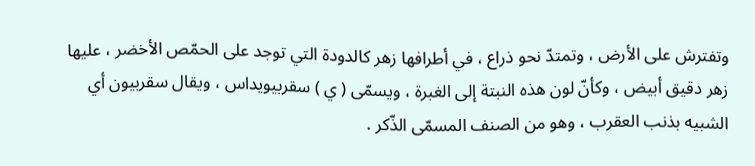وتفترش على الأرض ، وتمتدّ نحو ذراع ، في أطرافها زهر كالدودة التي توجد على الحمّص الأخضر ، عليها زهر دقيق أبيض ، وكأنّ لون هذه النبتة إلى الغبرة ، ويسمّى ( ي ) سقربيويداس ، ويقال سقربيون أي الشبيه بذنب العقرب ، وهو من الصنف المسمّى الذّكر .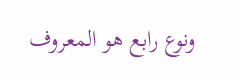ونوع رابع هو المعروف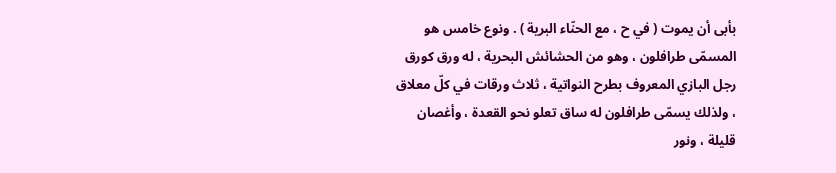بأبى أن يموت ( في ح ، مع الحنّاء البرية ) . ونوع خامس هو المسمّى طرافلون ، وهو من الحشائش البحرية ، له ورق كورق رجل البازي المعروف بطرح النواتية ، ثلاث ورقات في كلّ معلاق ، ولذلك يسمّى طرافلون له ساق تعلو نحو القعدة ، وأغصان قليلة ، ونور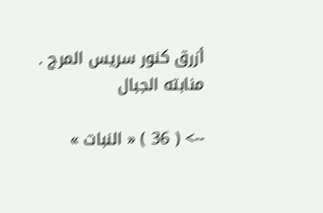أزرق كنور سريس المرج . منابته الجبال

--> ( 36 ) « النبات »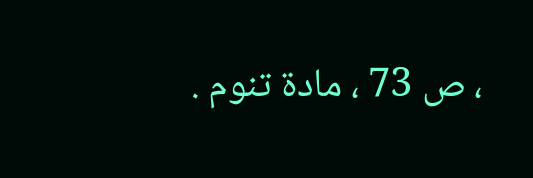، ص 73 ، مادة تنوم .